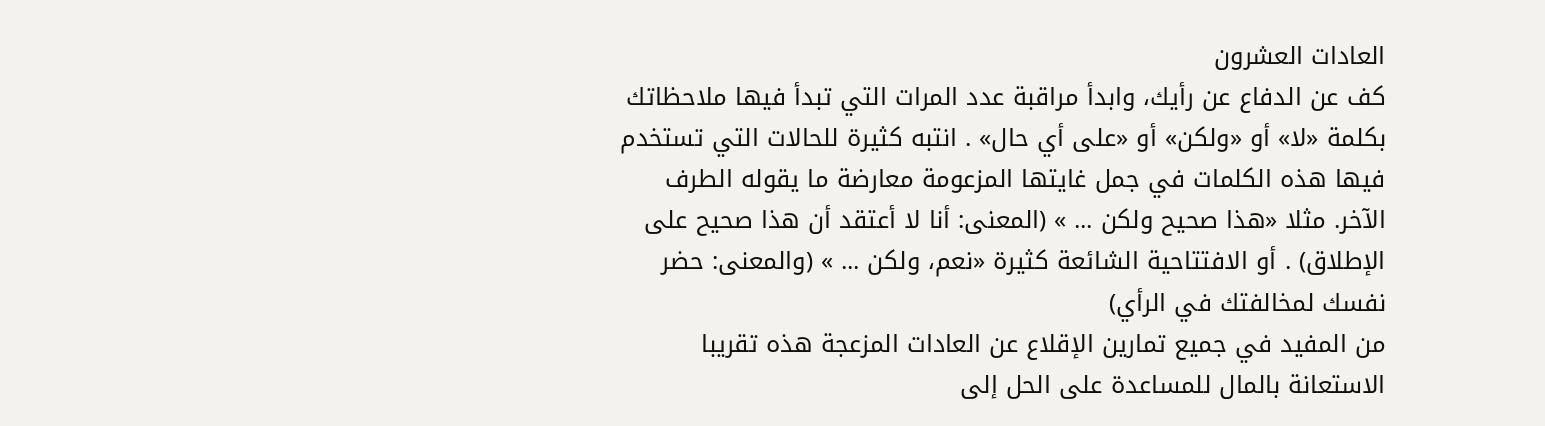العادات العشرون
كف عن الدفاع عن رأيك، وابدأ مراقبة عدد المرات التي تبدأ فيها ملاحظاتك بكلمة «لا» أو «ولكن» أو «على أي حال» . انتبه كثيرة للحالات التي تستخدم فيها هذه الكلمات في جمل غايتها المزعومة معارضة ما يقوله الطرف الآخر. مثلا «هذا صحيح ولكن ... » (المعنى: أنا لا أعتقد أن هذا صحيح على الإطلاق) . أو الافتتاحية الشائعة كثيرة «نعم، ولكن ... » (والمعنى: حضر نفسك لمخالفتك في الرأي)
من المفيد في جميع تمارين الإقلاع عن العادات المزعجة هذه تقريبا الاستعانة بالمال للمساعدة على الحل إلى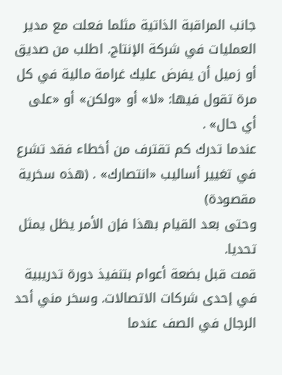جانب المراقبة الذاتية مثلما فعلت مع مدير العمليات في شركة الإنتاج. اطلب من صديق أو زميل أن يفرض عليك غرامة مالية في كل مرة تقول فيها: «لا» أو «ولكن» أو «على أي حال» .
عندما تدرك كم تقترف من أخطاء فقد تشرع في تغيير أساليب «انتصارك» . (هذه سخرية مقصودة)
وحتى بعد القيام بهذا فإن الأمر يظل يمثل تحديا.
قمت قبل بضعة أعوام بتنفيذ دورة تدريبية في إحدى شركات الاتصالات. وسخر مني أحد الرجال في الصف عندما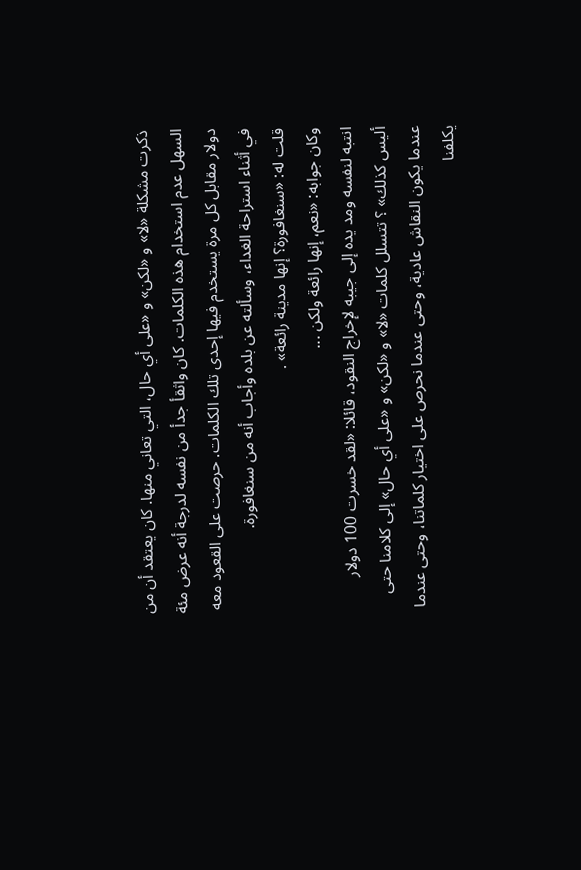ذكرت مشكلة «لا» و «لكن» و «على أي حال، التي تعاني منها. كان يعتقد أن من السهل عدم استخدام هذه الكلمات. كان واثقأ جدأ من نفسه لدرجة أنه عرض مئة دولار مقابل كل مرة يستخدم فيها إحدى تلك الكلمات. حرصت على القعود معه في أثناء استراحة الغداء، وسألته عن بلده وأجاب أنه من سنغافورة.
قلت له: «سنغافورة؟ إنها مدينة رائعة» .
وكان جوابه: «نعم، إنها رائعة ولكن ...
انتبه لنفسه ومد يده إلى جيبه لإخراج النقود، قائلا: «لقد خسرت 100 دولار أليس كذلك» ؟ تتسلل کلمات «لا» و «لكن» و «على أي حال» إلى كلامنا حتى عندما يكون النقاش عادية، وحتى عندما نحرص على اختيار كلماتنا، وحتى عندما يكلفنا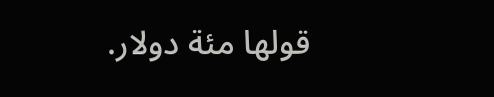قولها مئة دولار.